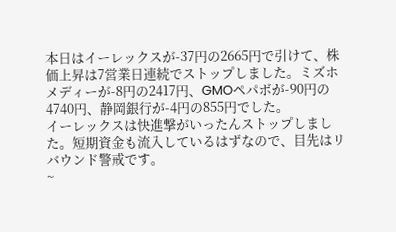本日はイーレックスが-37円の2665円で引けて、株価上昇は7営業日連続でストップしました。ミズホメディーが-8円の2417円、GMOペパボが-90円の4740円、静岡銀行が-4円の855円でした。
イーレックスは快進撃がいったんストップしました。短期資金も流入しているはずなので、目先はリバウンド警戒です。
~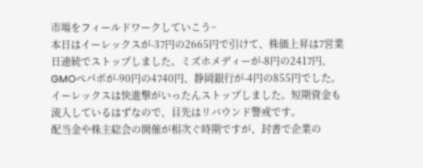市場をフィールドワークしていこう~
本日はイーレックスが-37円の2665円で引けて、株価上昇は7営業日連続でストップしました。ミズホメディーが-8円の2417円、GMOペパボが-90円の4740円、静岡銀行が-4円の855円でした。
イーレックスは快進撃がいったんストップしました。短期資金も流入しているはずなので、目先はリバウンド警戒です。
配当金や株主総会の開催が相次ぐ時期ですが、封書で企業の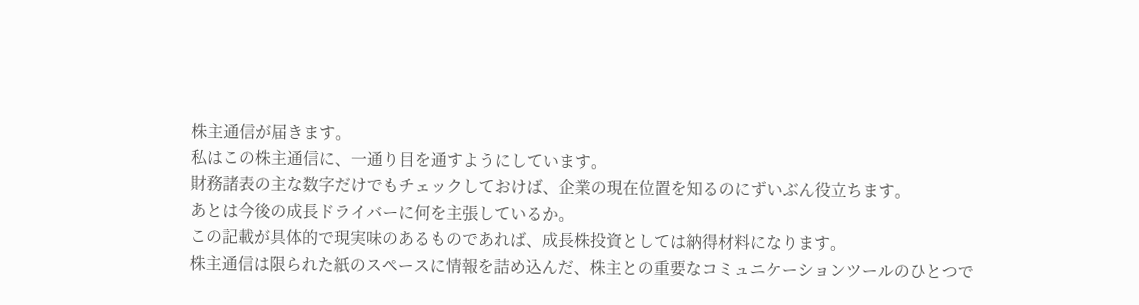株主通信が届きます。
私はこの株主通信に、一通り目を通すようにしています。
財務諸表の主な数字だけでもチェックしておけば、企業の現在位置を知るのにずいぶん役立ちます。
あとは今後の成長ドライバーに何を主張しているか。
この記載が具体的で現実味のあるものであれば、成長株投資としては納得材料になります。
株主通信は限られた紙のスペースに情報を詰め込んだ、株主との重要なコミュニケーションツールのひとつで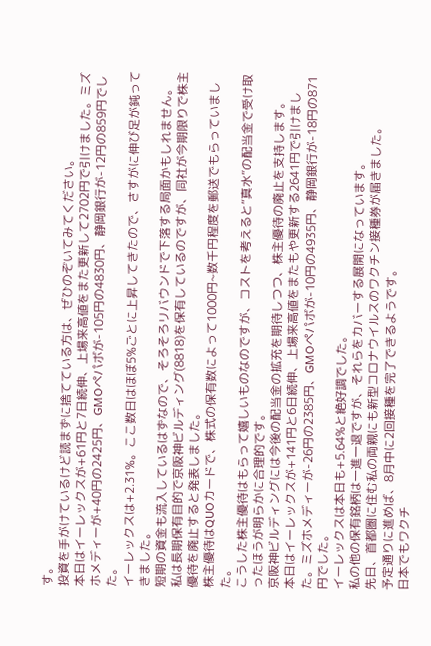す。
投資を手がけているけど読まずに捨てている方は、ぜひのぞいてみてください。
本日はイーレックスが+61円と7日続伸、上場来高値をまた更新して2702円で引けました。ミズホメディーが+40円の2425円、GMOペパボが-105円の4830円、静岡銀行が-12円の859円でした。
イーレックスは+2.31%。ここ数日はほぼ5%ごとに上昇してきたので、さすがに伸び足が鈍ってきました。
短期の資金も流入しているはずなので、そろそろリバウンドで下落する局面かもしれません。
私は長期保有目的で京阪神ビルディング(8818)を保有しているのですが、同社が今期限りで株主優待を廃止すると発表しました。
株主優待はQUOカードで、株式の保有数によって1000円~数千円程度を郵送でもらっていました。
こうした株主優待はもらって嬉しいものなのですが、コストを考えると“真水”の配当金で受け取ったほうが明らかに合理的です。
京阪神ビルディングには今後の配当金の拡充を期待しつつ、株主優待の廃止を支持します。
本日はイーレックスが+141円と6日続伸、上場来高値をまたもや更新する2641円で引けました。ミズホメディーが-26円の2385円、GMOペパボが-10円の4935円、静岡銀行が-18円の871円でした。
イーレックスは本日も+5.64%と絶好調でした。
私の他の保有銘柄は一進一退ですが、それらをカバーする展開になっています。
先日、首都圏に住む私の両親にも新型コロナウイルスのワクチン接種券が届きました。
予定通りに進めば、8月中に2回接種を完了できるようです。
日本でもワクチ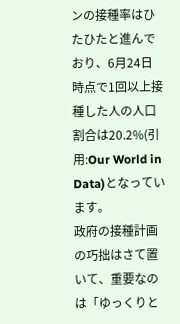ンの接種率はひたひたと進んでおり、6月24日時点で1回以上接種した人の人口割合は20.2%(引用:Our World in Data)となっています。
政府の接種計画の巧拙はさて置いて、重要なのは「ゆっくりと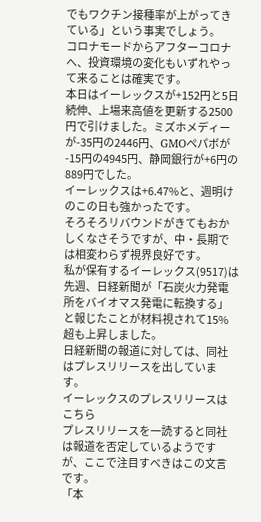でもワクチン接種率が上がってきている」という事実でしょう。
コロナモードからアフターコロナへ、投資環境の変化もいずれやって来ることは確実です。
本日はイーレックスが+152円と5日続伸、上場来高値を更新する2500円で引けました。ミズホメディーが-35円の2446円、GMOペパボが-15円の4945円、静岡銀行が+6円の889円でした。
イーレックスは+6.47%と、週明けのこの日も強かったです。
そろそろリバウンドがきてもおかしくなさそうですが、中・長期では相変わらず視界良好です。
私が保有するイーレックス(9517)は先週、日経新聞が「石炭火力発電所をバイオマス発電に転換する」と報じたことが材料視されて15%超も上昇しました。
日経新聞の報道に対しては、同社はプレスリリースを出しています。
イーレックスのプレスリリースはこちら
プレスリリースを一読すると同社は報道を否定しているようですが、ここで注目すべきはこの文言です。
「本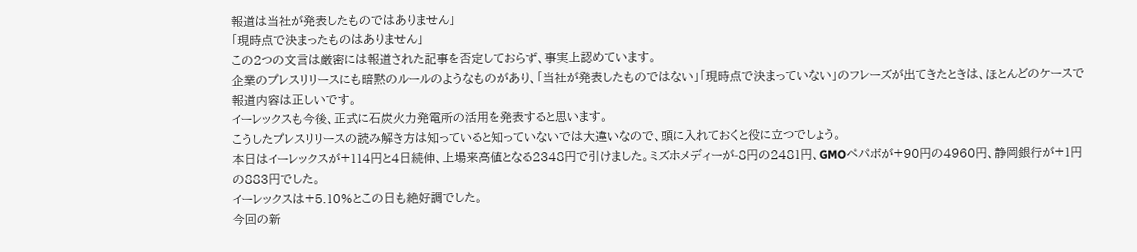報道は当社が発表したものではありません」
「現時点で決まったものはありません」
この2つの文言は厳密には報道された記事を否定しておらず、事実上認めています。
企業のプレスリリースにも暗黙のルールのようなものがあり、「当社が発表したものではない」「現時点で決まっていない」のフレーズが出てきたときは、ほとんどのケースで報道内容は正しいです。
イーレックスも今後、正式に石炭火力発電所の活用を発表すると思います。
こうしたプレスリリースの読み解き方は知っていると知っていないでは大違いなので、頭に入れておくと役に立つでしょう。
本日はイーレックスが+114円と4日続伸、上場来高値となる2348円で引けました。ミズホメディーが-8円の2481円、GMOペパボが+90円の4960円、静岡銀行が+1円の883円でした。
イーレックスは+5.10%とこの日も絶好調でした。
今回の新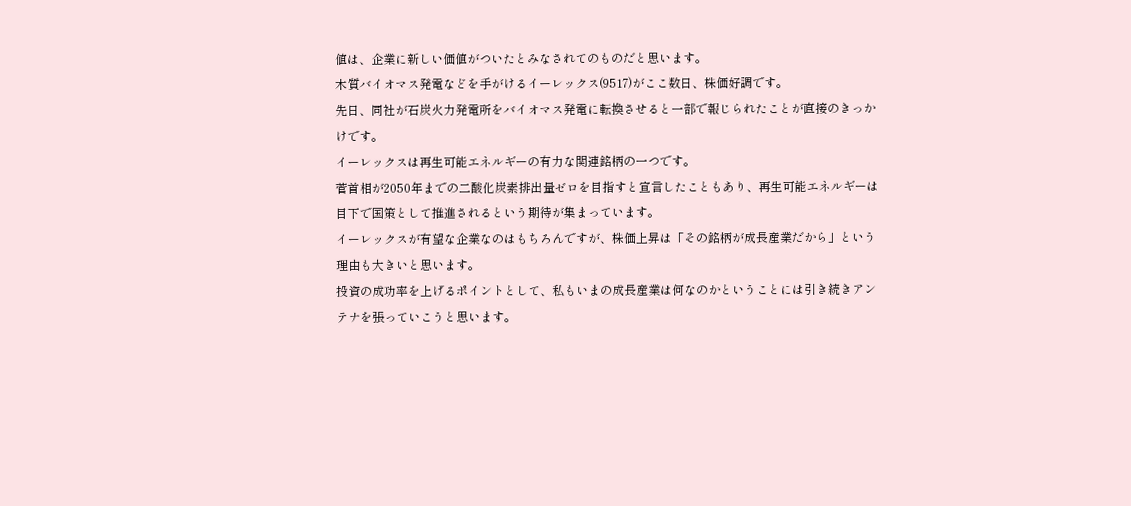値は、企業に新しい価値がついたとみなされてのものだと思います。
木質バイオマス発電などを手がけるイーレックス(9517)がここ数日、株価好調です。
先日、同社が石炭火力発電所をバイオマス発電に転換させると一部で報じられたことが直接のきっかけです。
イーレックスは再生可能エネルギーの有力な関連銘柄の一つです。
菅首相が2050年までの二酸化炭素排出量ゼロを目指すと宣言したこともあり、再生可能エネルギーは目下で国策として推進されるという期待が集まっています。
イーレックスが有望な企業なのはもちろんですが、株価上昇は「その銘柄が成長産業だから」という理由も大きいと思います。
投資の成功率を上げるポイントとして、私もいまの成長産業は何なのかということには引き続きアンテナを張っていこうと思います。